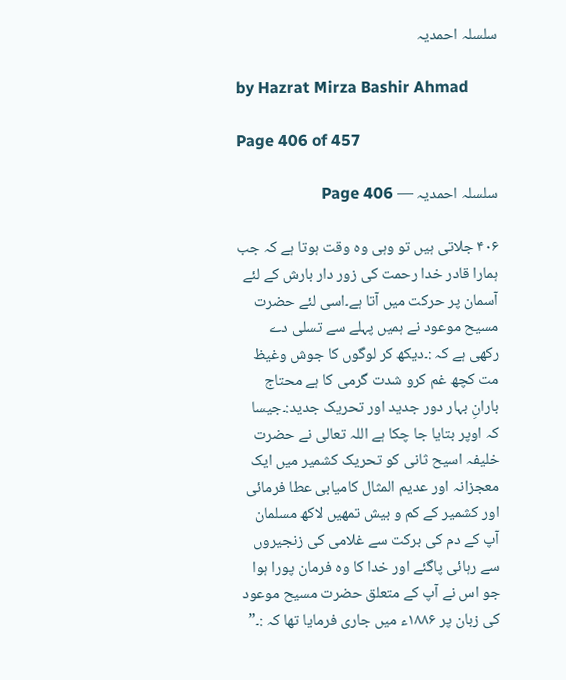سلسلہ احمدیہ

by Hazrat Mirza Bashir Ahmad

Page 406 of 457

سلسلہ احمدیہ — Page 406

۴۰۶ جلاتی ہیں تو وہی وہ وقت ہوتا ہے کہ جب ہمارا قادر خدا رحمت کی زور دار بارش کے لئے آسمان پر حرکت میں آتا ہے۔اسی لئے حضرت مسیح موعود نے ہمیں پہلے سے تسلی دے رکھی ہے کہ :۔دیکھ کر لوگوں کا جوش وغیظ مت کچھ غم کرو شدت گرمی کا ہے محتاج بارانِ بہار دور جدید اور تحریک جدید:۔جیسا کہ اوپر بتایا جا چکا ہے اللہ تعالی نے حضرت خلیفہ اسیح ثانی کو تحریک کشمیر میں ایک معجزانہ اور عدیم المثال کامیابی عطا فرمائی اور کشمیر کے کم و بیش تمھیں لاکھ مسلمان آپ کے دم کی برکت سے غلامی کی زنجیروں سے رہائی پاگئے اور خدا کا وہ فرمان پورا ہوا جو اس نے آپ کے متعلق حضرت مسیح موعود کی زبان پر ۱۸۸۶ء میں جاری فرمایا تھا کہ :۔”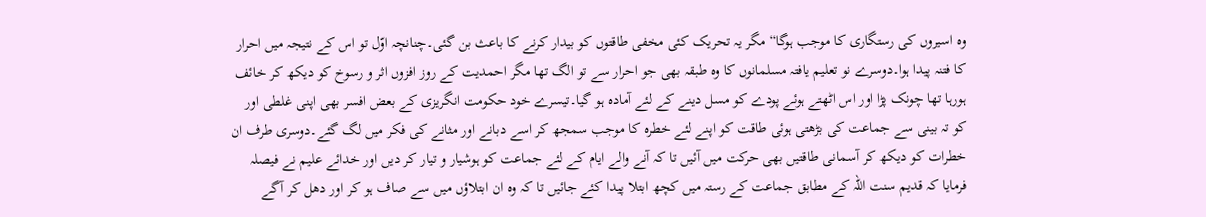وہ اسیروں کی رستگاری کا موجب ہوگا“ مگر یہ تحریک کئی مخفی طاقتوں کو بیدار کرنے کا باعث بن گئی۔چنانچہ اوّل تو اس کے نتیجہ میں احرار کا فتنہ پیدا ہوا۔دوسرے نو تعلیم یافتہ مسلمانوں کا وہ طبقہ بھی جو احرار سے تو الگ تھا مگر احمدیت کے روز افزوں اثر و رسوخ کو دیکھ کر خائف ہورہا تھا چونک پڑا اور اس اٹھتے ہوئے پودے کو مسل دینے کے لئے آمادہ ہو گیا۔تیسرے خود حکومت انگریزی کے بعض افسر بھی اپنی غلطی اور کو تہ بینی سے جماعت کی بڑھتی ہوئی طاقت کو اپنے لئے خطرہ کا موجب سمجھ کر اسے دبانے اور مثانے کی فکر میں لگ گئے۔دوسری طرف ان خطرات کو دیکھ کر آسمانی طاقتیں بھی حرکت میں آئیں تا کہ آنے والے ایام کے لئے جماعت کو ہوشیار و تیار کر دیں اور خدائے علیم نے فیصلہ فرمایا کہ قدیم سنت اللہ کے مطابق جماعت کے رستہ میں کچھ ابتلا پیدا کئے جائیں تا کہ وہ ان ابتلاؤں میں سے صاف ہو کر اور دھل کر آگے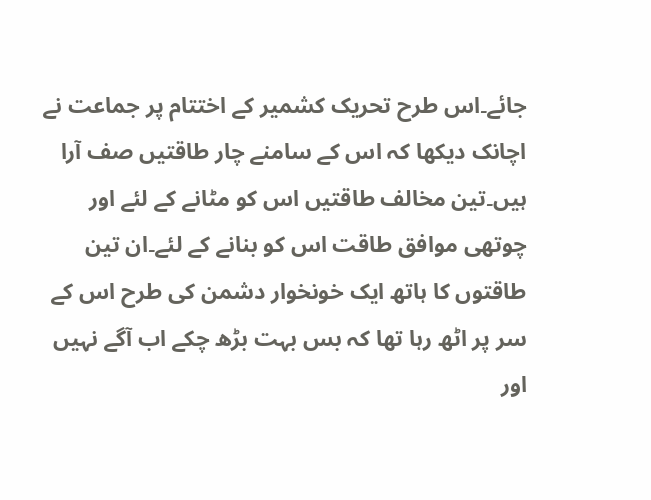جائے۔اس طرح تحریک کشمیر کے اختتام پر جماعت نے اچانک دیکھا کہ اس کے سامنے چار طاقتیں صف آرا ہیں۔تین مخالف طاقتیں اس کو مٹانے کے لئے اور چوتھی موافق طاقت اس کو بنانے کے لئے۔ان تین طاقتوں کا ہاتھ ایک خونخوار دشمن کی طرح اس کے سر پر اٹھ رہا تھا کہ بس بہت بڑھ چکے اب آگے نہیں اور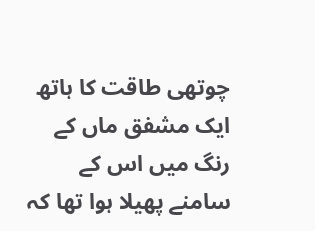چوتھی طاقت کا ہاتھ ایک مشفق ماں کے رنگ میں اس کے سامنے پھیلا ہوا تھا کہ